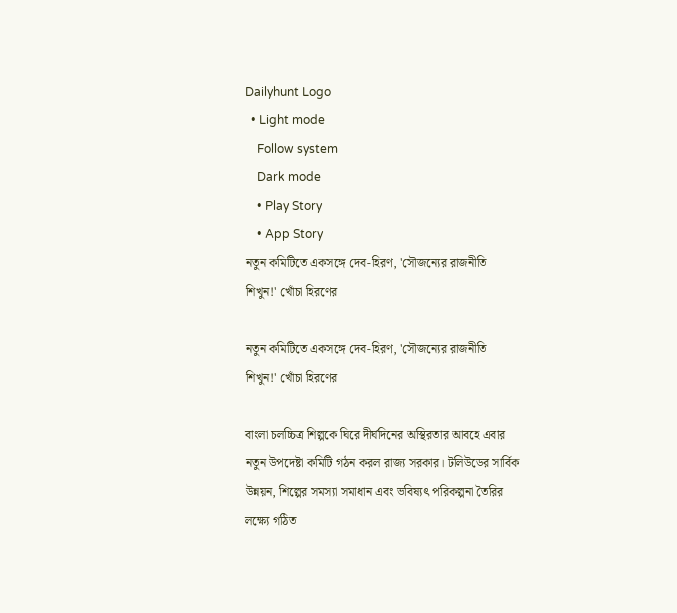Dailyhunt Logo
  • Light mode
    Follow system
    Dark mode
    • Play Story
    • App Story
নতুন কমিটিতে একসঙ্গে দেব-হিরণ, 'সৌজন্যের রাজনীতি শিখুন!' খোঁচা হিরণের

নতুন কমিটিতে একসঙ্গে দেব-হিরণ, 'সৌজন্যের রাজনীতি শিখুন!' খোঁচা হিরণের

বাংলা চলচ্চিত্র শিল্পকে ঘিরে দীর্ঘদিনের অস্থিরতার আবহে এবার নতুন উপদেষ্টা কমিটি গঠন করল রাজ্য সরকার। টলিউডের সার্বিক উন্নয়ন, শিল্পের সমস্যা সমাধান এবং ভবিষ্যৎ পরিকল্পনা তৈরির লক্ষ্যে গঠিত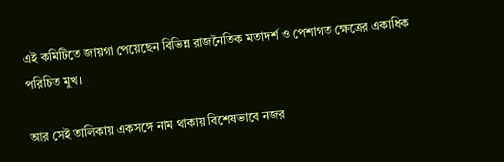এই কমিটিতে জায়গা পেয়েছেন বিভিন্ন রাজনৈতিক মতাদর্শ ও পেশাগত ক্ষেত্রের একাধিক পরিচিত মুখ।

আর সেই তালিকায় একসঙ্গে নাম থাকায় বিশেষভাবে নজর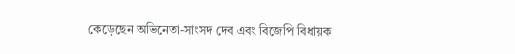কেড়েছেন অভিনেতা-সাংসদ দেব এবং বিজেপি বিধায়ক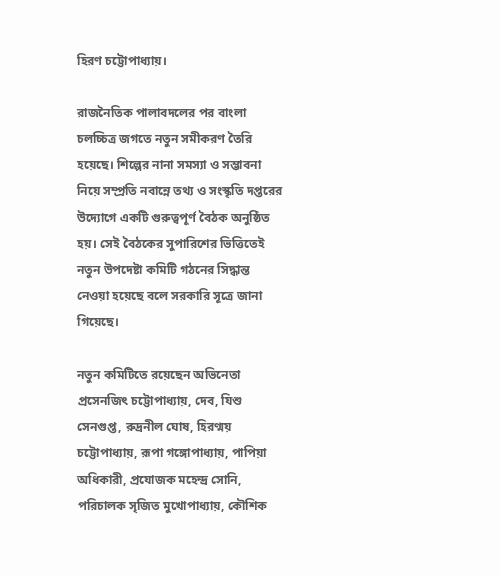হিরণ চট্টোপাধ্যায়।

রাজনৈতিক পালাবদলের পর বাংলা চলচ্চিত্র জগতে নতুন সমীকরণ তৈরি হয়েছে। শিল্পের নানা সমস্যা ও সম্ভাবনা নিয়ে সম্প্রতি নবান্নে তথ্য ও সংস্কৃতি দপ্তরের উদ্যোগে একটি গুরুত্বপূর্ণ বৈঠক অনুষ্ঠিত হয়। সেই বৈঠকের সুপারিশের ভিত্তিতেই নতুন উপদেষ্টা কমিটি গঠনের সিদ্ধান্ত নেওয়া হয়েছে বলে সরকারি সূত্রে জানা গিয়েছে।

নতুন কমিটিতে রয়েছেন অভিনেতা প্রসেনজিৎ চট্টোপাধ্যায়, দেব, যিশু সেনগুপ্ত, রুদ্রনীল ঘোষ, হিরণ্ময় চট্টোপাধ্যায়, রূপা গঙ্গোপাধ্যায়, পাপিয়া অধিকারী, প্রযোজক মহেন্দ্র সোনি, পরিচালক সৃজিত মুখোপাধ্যায়, কৌশিক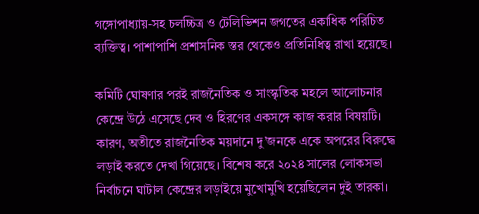গঙ্গোপাধ্যায়-সহ চলচ্চিত্র ও টেলিভিশন জগতের একাধিক পরিচিত ব্যক্তিত্ব। পাশাপাশি প্রশাসনিক স্তর থেকেও প্রতিনিধিত্ব রাখা হয়েছে।

কমিটি ঘোষণার পরই রাজনৈতিক ও সাংস্কৃতিক মহলে আলোচনার কেন্দ্রে উঠে এসেছে দেব ও হিরণের একসঙ্গে কাজ করার বিষয়টি। কারণ, অতীতে রাজনৈতিক ময়দানে দু’জনকে একে অপরের বিরুদ্ধে লড়াই করতে দেখা গিয়েছে। বিশেষ করে ২০২৪ সালের লোকসভা নির্বাচনে ঘাটাল কেন্দ্রের লড়াইয়ে মুখোমুখি হয়েছিলেন দুই তারকা।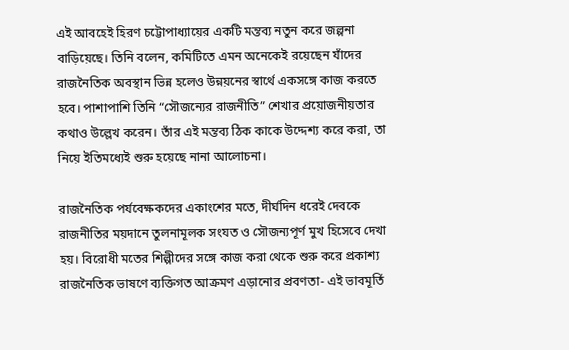এই আবহেই হিরণ চট্টোপাধ্যায়ের একটি মন্তব্য নতুন করে জল্পনা বাড়িয়েছে। তিনি বলেন, কমিটিতে এমন অনেকেই রয়েছেন যাঁদের রাজনৈতিক অবস্থান ভিন্ন হলেও উন্নয়নের স্বার্থে একসঙ্গে কাজ করতে হবে। পাশাপাশি তিনি “সৌজন্যের রাজনীতি” শেখার প্রয়োজনীয়তার কথাও উল্লেখ করেন। তাঁর এই মন্তব্য ঠিক কাকে উদ্দেশ্য করে করা, তা নিয়ে ইতিমধ্যেই শুরু হয়েছে নানা আলোচনা।

রাজনৈতিক পর্যবেক্ষকদের একাংশের মতে, দীর্ঘদিন ধরেই দেবকে রাজনীতির ময়দানে তুলনামূলক সংযত ও সৌজন্যপূর্ণ মুখ হিসেবে দেখা হয়। বিরোধী মতের শিল্পীদের সঙ্গে কাজ করা থেকে শুরু করে প্রকাশ্য রাজনৈতিক ভাষণে ব্যক্তিগত আক্রমণ এড়ানোর প্রবণতা- এই ভাবমূর্তি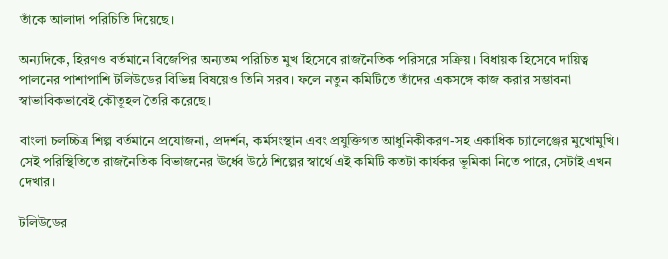তাঁকে আলাদা পরিচিতি দিয়েছে।

অন্যদিকে, হিরণও বর্তমানে বিজেপির অন্যতম পরিচিত মুখ হিসেবে রাজনৈতিক পরিসরে সক্রিয়। বিধায়ক হিসেবে দায়িত্ব পালনের পাশাপাশি টলিউডের বিভিন্ন বিষয়েও তিনি সরব। ফলে নতুন কমিটিতে তাঁদের একসঙ্গে কাজ করার সম্ভাবনা স্বাভাবিকভাবেই কৌতূহল তৈরি করেছে।

বাংলা চলচ্চিত্র শিল্প বর্তমানে প্রযোজনা, প্রদর্শন, কর্মসংস্থান এবং প্রযুক্তিগত আধুনিকীকরণ-সহ একাধিক চ্যালেঞ্জের মুখোমুখি। সেই পরিস্থিতিতে রাজনৈতিক বিভাজনের ঊর্ধ্বে উঠে শিল্পের স্বার্থে এই কমিটি কতটা কার্যকর ভূমিকা নিতে পারে, সেটাই এখন দেখার।

টলিউডের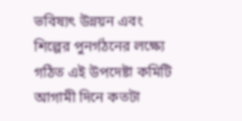ভবিষ্যৎ উন্নয়ন এবং শিল্পের পুনর্গঠনের লক্ষ্যে গঠিত এই উপদেষ্টা কমিটি আগামী দিনে কতটা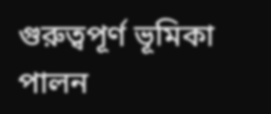গুরুত্বপূর্ণ ভূমিকা পালন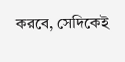করবে, সেদিকেই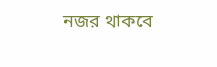নজর থাকবে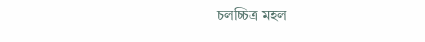চলচ্চিত্র মহল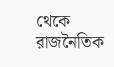থেকে রাজনৈতিক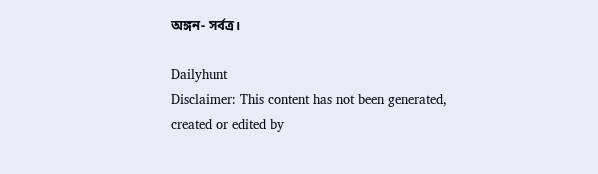অঙ্গন- সর্বত্র।

Dailyhunt
Disclaimer: This content has not been generated, created or edited by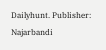Dailyhunt. Publisher: Najarbandi